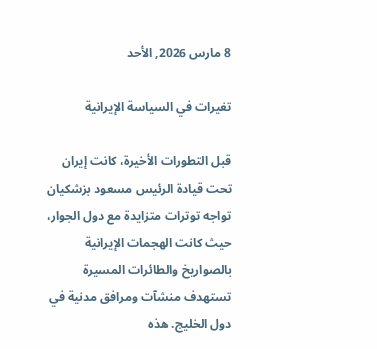8 مارس 2026, الأحد

تغيرات في السياسة الإيرانية

قبل التطورات الأخيرة، كانت إيران تحت قيادة الرئيس مسعود بزشكيان تواجه توترات متزايدة مع دول الجوار، حيث كانت الهجمات الإيرانية بالصواريخ والطائرات المسيرة تستهدف منشآت ومرافق مدنية في دول الخليج. هذه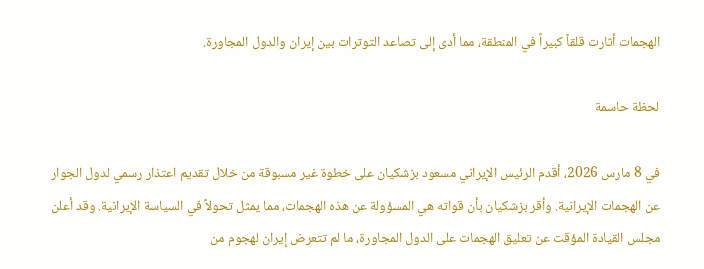الهجمات أثارت قلقاً كبيراً في المنطقة، مما أدى إلى تصاعد التوترات بين إيران والدول المجاورة.

لحظة حاسمة

في 8 مارس 2026، أقدم الرئيس الإيراني مسعود بزشكيان على خطوة غير مسبوقة من خلال تقديم اعتذار رسمي لدول الجوار عن الهجمات الإيرانية. وأقر بزشكيان بأن قواته هي المسؤولة عن هذه الهجمات، مما يمثل تحولاً في السياسة الإيرانية. وقد أعلن مجلس القيادة المؤقت عن تعليق الهجمات على الدول المجاورة، ما لم تتعرض إيران لهجوم من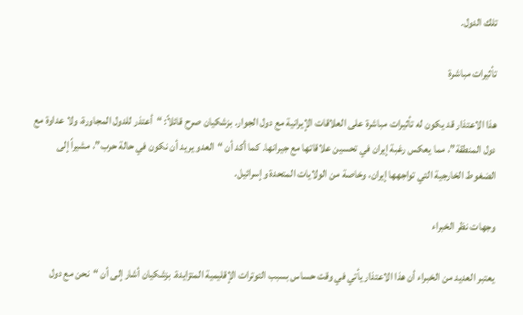تلك الدول.

تأثيرات مباشرة

هذا الاعتذار قد يكون له تأثيرات مباشرة على العلاقات الإيرانية مع دول الجوار. بزشكيان صرح قائلاً: “أعتذر للدول المجاورة، ولا عداوة مع دول المنطقة”، مما يعكس رغبة إيران في تحسين علاقاتها مع جيرانها. كما أكد أن “العدو يريد أن نكون في حالة حرب”، مشيراً إلى الضغوط الخارجية التي تواجهها إيران، وخاصة من الولايات المتحدة وإسرائيل.

وجهات نظر الخبراء

يعتبر العديد من الخبراء أن هذا الاعتذار يأتي في وقت حساس بسبب التوترات الإقليمية المتزايدة. بزشكيان أشار إلى أن “نحن مع دول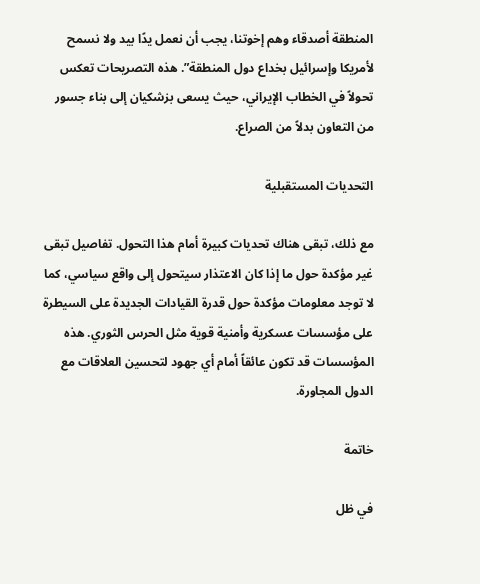المنطقة أصدقاء وهم إخوتنا، يجب أن نعمل يدًا بيد ولا نسمح لأمريكا وإسرائيل بخداع دول المنطقة”. هذه التصريحات تعكس تحولاً في الخطاب الإيراني، حيث يسعى بزشكيان إلى بناء جسور من التعاون بدلاً من الصراع.

التحديات المستقبلية

مع ذلك، تبقى هناك تحديات كبيرة أمام هذا التحول. تفاصيل تبقى غير مؤكدة حول ما إذا كان الاعتذار سيتحول إلى واقع سياسي، كما لا توجد معلومات مؤكدة حول قدرة القيادات الجديدة على السيطرة على مؤسسات عسكرية وأمنية قوية مثل الحرس الثوري. هذه المؤسسات قد تكون عائقاً أمام أي جهود لتحسين العلاقات مع الدول المجاورة.

خاتمة

في ظل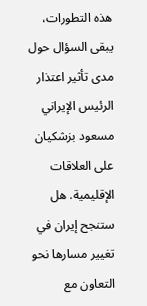هذه التطورات، يبقى السؤال حول مدى تأثير اعتذار الرئيس الإيراني مسعود بزشكيان على العلاقات الإقليمية. هل ستنجح إيران في تغيير مسارها نحو التعاون مع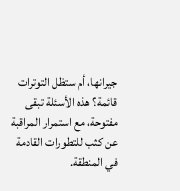جيرانها، أم ستظل التوترات قائمة؟ هذه الأسئلة تبقى مفتوحة، مع استمرار المراقبة عن كثب للتطورات القادمة في المنطقة.